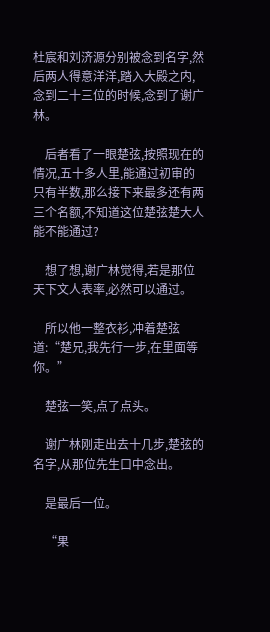杜宸和刘济源分别被念到名字,然后两人得意洋洋,踏入大殿之内,念到二十三位的时候,念到了谢广林。

    后者看了一眼楚弦,按照现在的情况,五十多人里,能通过初审的只有半数,那么接下来最多还有两三个名额,不知道这位楚弦楚大人能不能通过?

    想了想,谢广林觉得,若是那位天下文人表率,必然可以通过。

    所以他一整衣衫,冲着楚弦道:“楚兄,我先行一步,在里面等你。”

    楚弦一笑,点了点头。

    谢广林刚走出去十几步,楚弦的名字,从那位先生口中念出。

    是最后一位。

    “果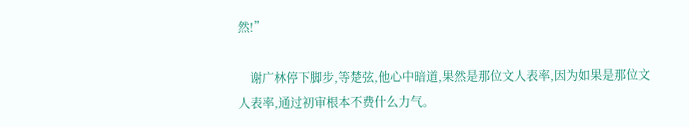然!”

    谢广林停下脚步,等楚弦,他心中暗道,果然是那位文人表率,因为如果是那位文人表率,通过初审根本不费什么力气。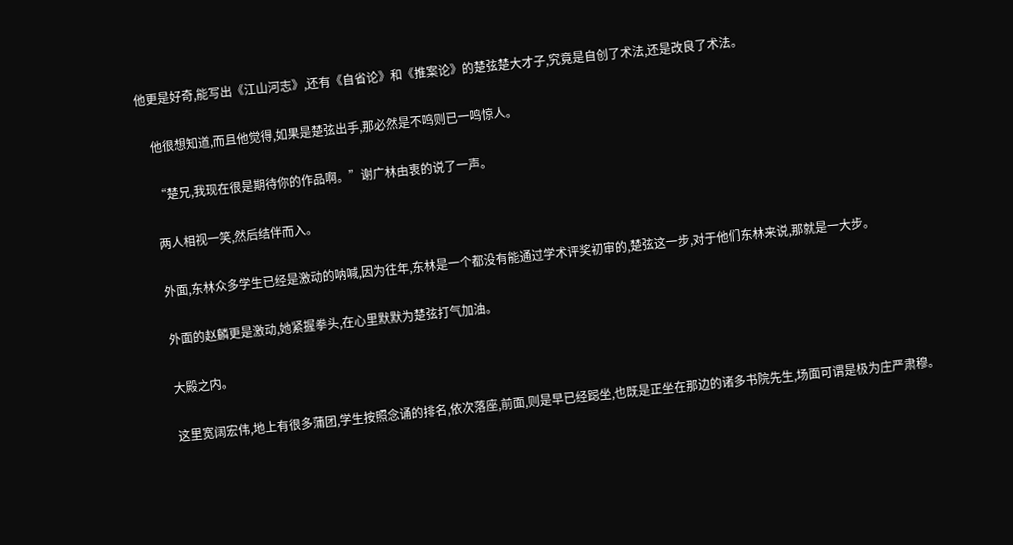他更是好奇,能写出《江山河志》,还有《自省论》和《推案论》的楚弦楚大才子,究竟是自创了术法,还是改良了术法。

    他很想知道,而且他觉得,如果是楚弦出手,那必然是不鸣则已一鸣惊人。

    “楚兄,我现在很是期待你的作品啊。”谢广林由衷的说了一声。

    两人相视一笑,然后结伴而入。

    外面,东林众多学生已经是激动的呐喊,因为往年,东林是一个都没有能通过学术评奖初审的,楚弦这一步,对于他们东林来说,那就是一大步。

    外面的赵麟更是激动,她紧握拳头,在心里默默为楚弦打气加油。

    大殿之内。

    这里宽阔宏伟,地上有很多蒲团,学生按照念诵的排名,依次落座,前面,则是早已经跽坐,也既是正坐在那边的诸多书院先生,场面可谓是极为庄严肃穆。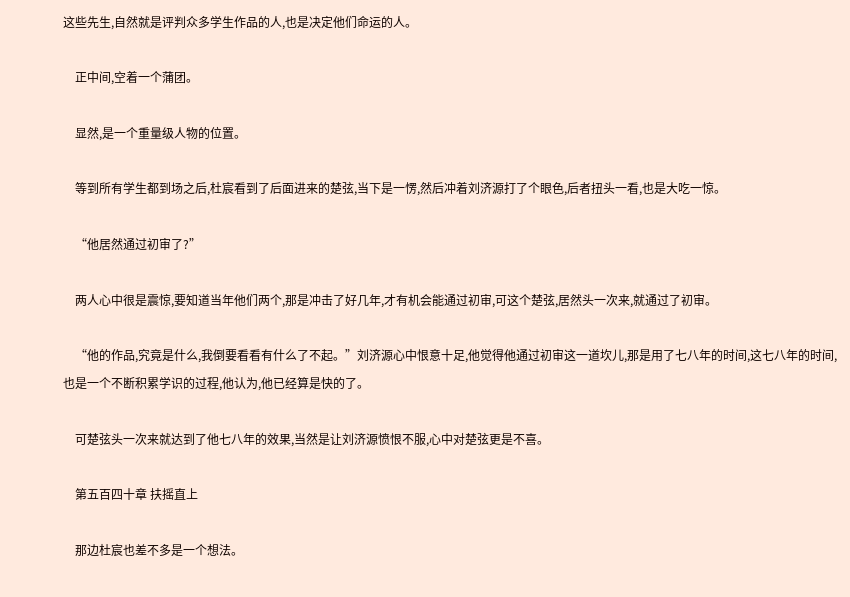这些先生,自然就是评判众多学生作品的人,也是决定他们命运的人。

    正中间,空着一个蒲团。

    显然,是一个重量级人物的位置。

    等到所有学生都到场之后,杜宸看到了后面进来的楚弦,当下是一愣,然后冲着刘济源打了个眼色,后者扭头一看,也是大吃一惊。

    “他居然通过初审了?”

    两人心中很是震惊,要知道当年他们两个,那是冲击了好几年,才有机会能通过初审,可这个楚弦,居然头一次来,就通过了初审。

    “他的作品,究竟是什么,我倒要看看有什么了不起。”刘济源心中恨意十足,他觉得他通过初审这一道坎儿,那是用了七八年的时间,这七八年的时间,也是一个不断积累学识的过程,他认为,他已经算是快的了。

    可楚弦头一次来就达到了他七八年的效果,当然是让刘济源愤恨不服,心中对楚弦更是不喜。

    第五百四十章 扶摇直上

    那边杜宸也差不多是一个想法。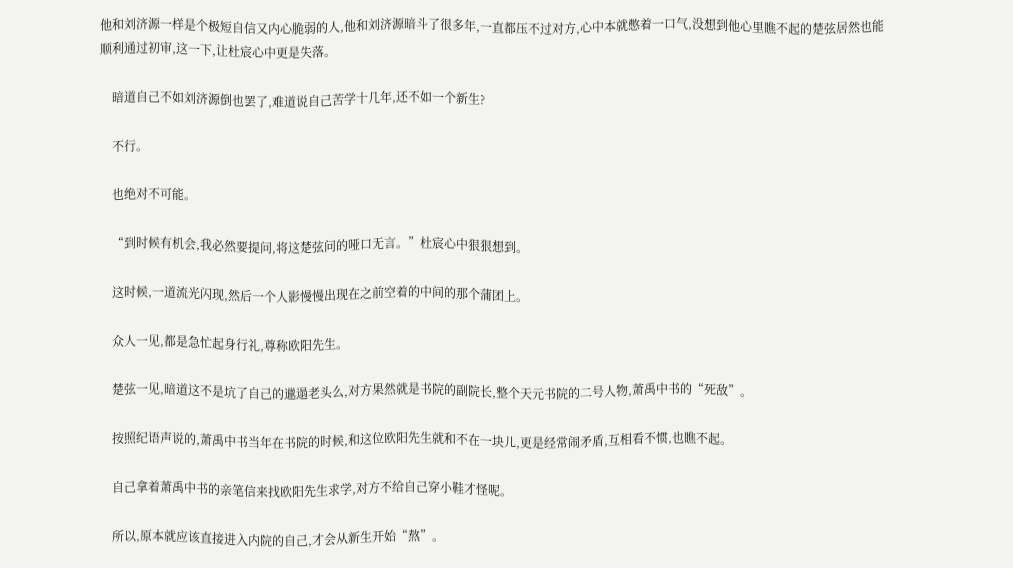他和刘济源一样是个极短自信又内心脆弱的人,他和刘济源暗斗了很多年,一直都压不过对方,心中本就憋着一口气,没想到他心里瞧不起的楚弦居然也能顺利通过初审,这一下,让杜宸心中更是失落。

    暗道自己不如刘济源倒也罢了,难道说自己苦学十几年,还不如一个新生?

    不行。

    也绝对不可能。

    “到时候有机会,我必然要提问,将这楚弦问的哑口无言。”杜宸心中狠狠想到。

    这时候,一道流光闪现,然后一个人影慢慢出现在之前空着的中间的那个蒲团上。

    众人一见,都是急忙起身行礼,尊称欧阳先生。

    楚弦一见,暗道这不是坑了自己的邋遢老头么,对方果然就是书院的副院长,整个天元书院的二号人物,萧禹中书的“死敌”。

    按照纪语声说的,萧禹中书当年在书院的时候,和这位欧阳先生就和不在一块儿,更是经常闹矛盾,互相看不惯,也瞧不起。

    自己拿着萧禹中书的亲笔信来找欧阳先生求学,对方不给自己穿小鞋才怪呢。

    所以,原本就应该直接进入内院的自己,才会从新生开始“熬”。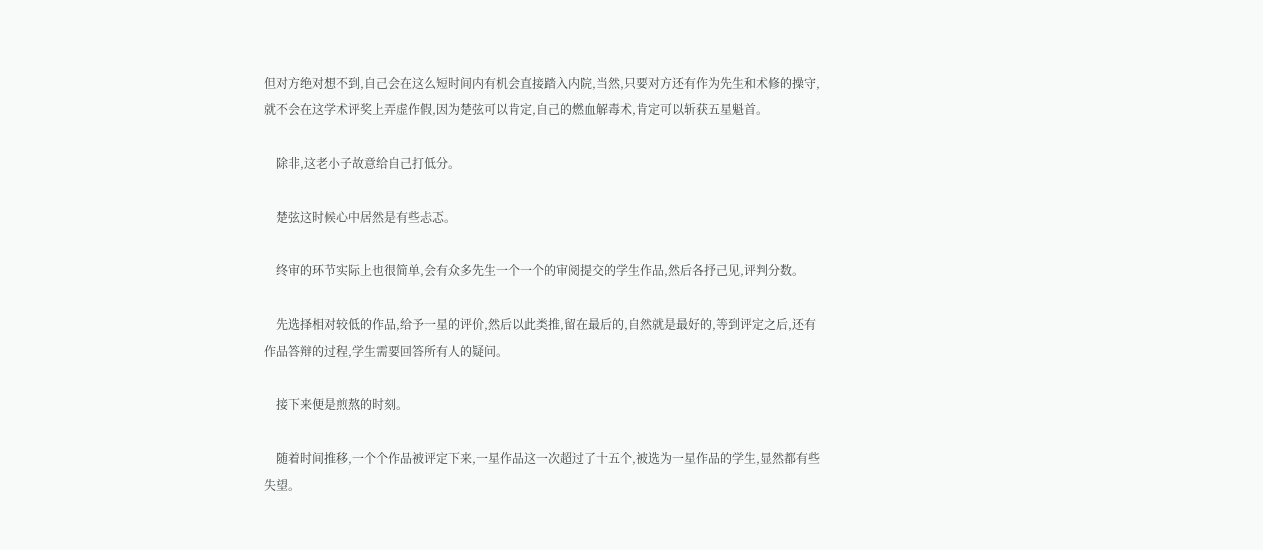但对方绝对想不到,自己会在这么短时间内有机会直接踏入内院,当然,只要对方还有作为先生和术修的操守,就不会在这学术评奖上弄虚作假,因为楚弦可以肯定,自己的燃血解毒术,肯定可以斩获五星魁首。

    除非,这老小子故意给自己打低分。

    楚弦这时候心中居然是有些忐忑。

    终审的环节实际上也很简单,会有众多先生一个一个的审阅提交的学生作品,然后各抒己见,评判分数。

    先选择相对较低的作品,给予一星的评价,然后以此类推,留在最后的,自然就是最好的,等到评定之后,还有作品答辩的过程,学生需要回答所有人的疑问。

    接下来便是煎熬的时刻。

    随着时间推移,一个个作品被评定下来,一星作品这一次超过了十五个,被选为一星作品的学生,显然都有些失望。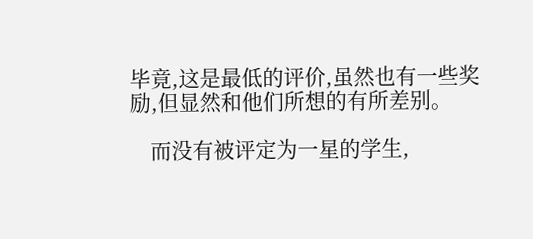毕竟,这是最低的评价,虽然也有一些奖励,但显然和他们所想的有所差别。

    而没有被评定为一星的学生,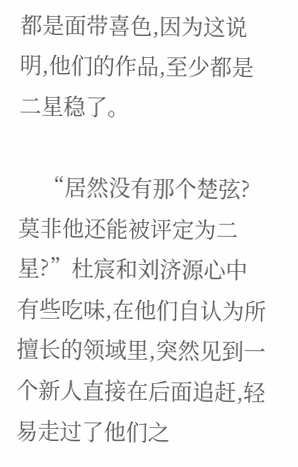都是面带喜色,因为这说明,他们的作品,至少都是二星稳了。

    “居然没有那个楚弦?莫非他还能被评定为二星?”杜宸和刘济源心中有些吃味,在他们自认为所擅长的领域里,突然见到一个新人直接在后面追赶,轻易走过了他们之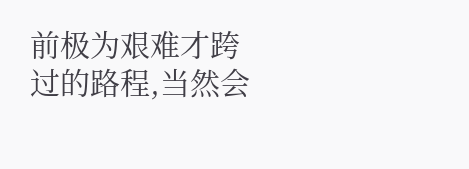前极为艰难才跨过的路程,当然会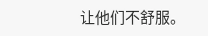让他们不舒服。